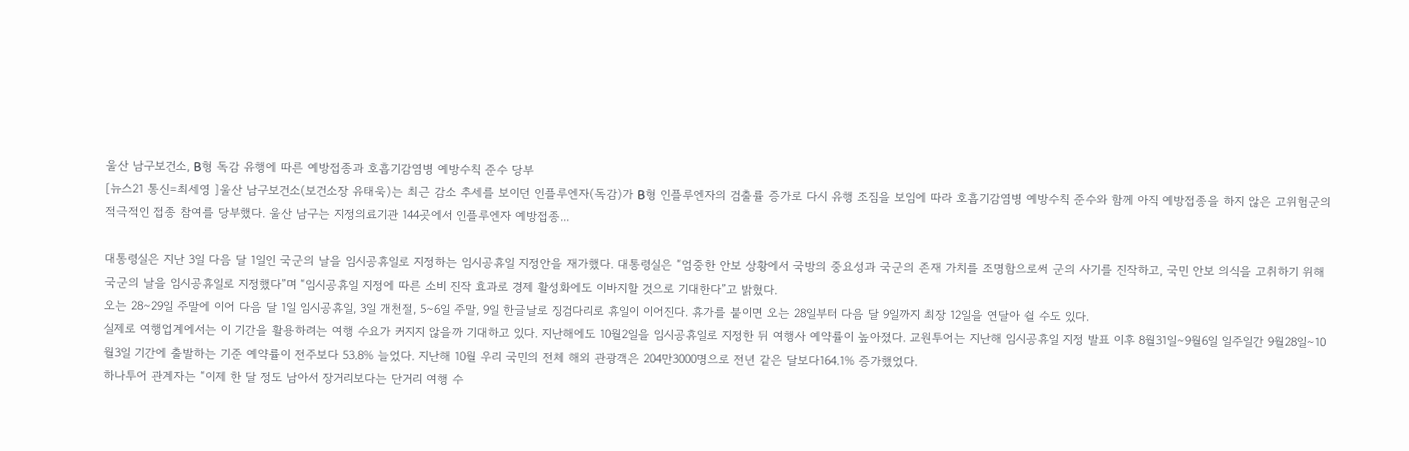울산 남구보건소, B형 독감 유행에 따른 예방접종과 호흡기감염병 예방수칙 준수 당부
[뉴스21 통신=최세영 ]울산 남구보건소(보건소장 유태욱)는 최근 감소 추세를 보이던 인플루엔자(독감)가 B형 인플루엔자의 검출률 증가로 다시 유행 조짐을 보임에 따라 호흡기감염병 예방수칙 준수와 함께 아직 예방접종을 하지 않은 고위험군의 적극적인 접종 참여를 당부했다. 울산 남구는 지정의료기관 144곳에서 인플루엔자 예방접종...

대통령실은 지난 3일 다음 달 1일인 국군의 날을 임시공휴일로 지정하는 임시공휴일 지정안을 재가했다. 대통령실은 “엄중한 안보 상황에서 국방의 중요성과 국군의 존재 가치를 조명함으로써 군의 사기를 진작하고, 국민 안보 의식을 고취하기 위해 국군의 날을 임시공휴일로 지정했다”며 “임시공휴일 지정에 따른 소비 진작 효과로 경제 활성화에도 이바지할 것으로 기대한다”고 밝혔다.
오는 28∼29일 주말에 이어 다음 달 1일 임시공휴일, 3일 개천절, 5∼6일 주말, 9일 한글날로 징검다리로 휴일이 이어진다. 휴가를 붙이면 오는 28일부터 다음 달 9일까지 최장 12일을 연달아 쉴 수도 있다.
실제로 여행업계에서는 이 기간을 활용하려는 여행 수요가 커지지 않을까 기대하고 있다. 지난해에도 10월2일을 임시공휴일로 지정한 뒤 여행사 예약률이 높아졌다. 교원투어는 지난해 임시공휴일 지정 발표 이후 8월31일∼9월6일 일주일간 9월28일∼10월3일 기간에 출발하는 기준 예약률이 전주보다 53.8% 늘었다. 지난해 10월 우리 국민의 전체 해외 관광객은 204만3000명으로 전년 같은 달보다164.1% 증가했었다.
하나투어 관계자는 “이제 한 달 정도 남아서 장거리보다는 단거리 여행 수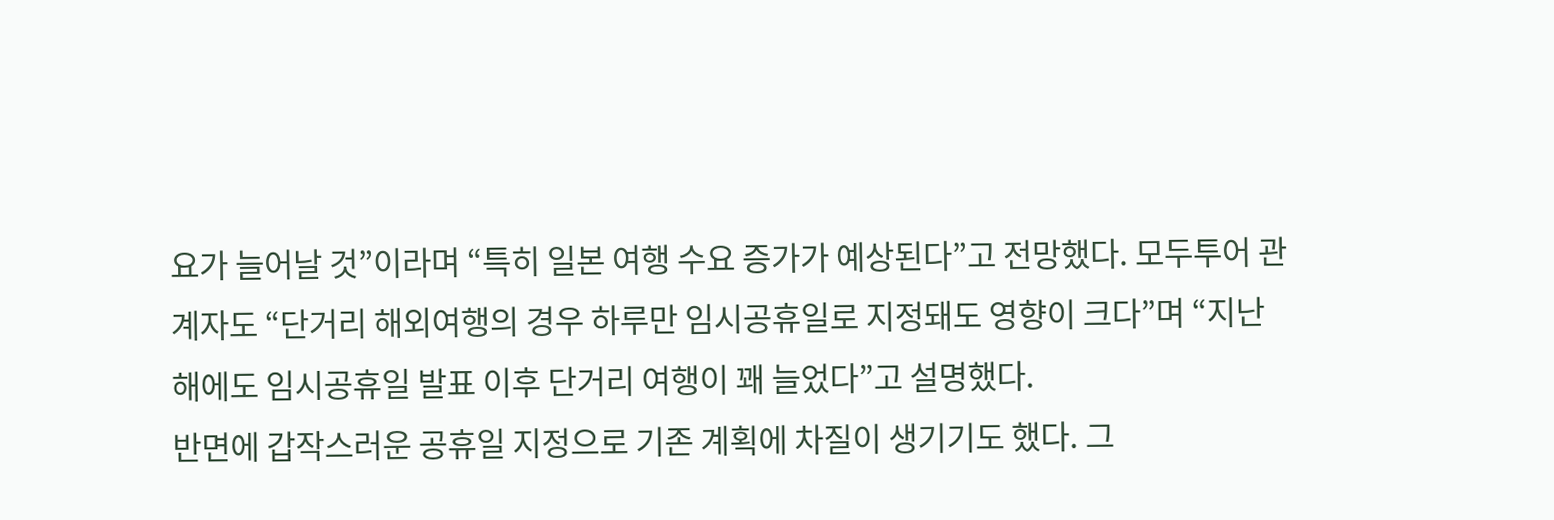요가 늘어날 것”이라며 “특히 일본 여행 수요 증가가 예상된다”고 전망했다. 모두투어 관계자도 “단거리 해외여행의 경우 하루만 임시공휴일로 지정돼도 영향이 크다”며 “지난해에도 임시공휴일 발표 이후 단거리 여행이 꽤 늘었다”고 설명했다.
반면에 갑작스러운 공휴일 지정으로 기존 계획에 차질이 생기기도 했다. 그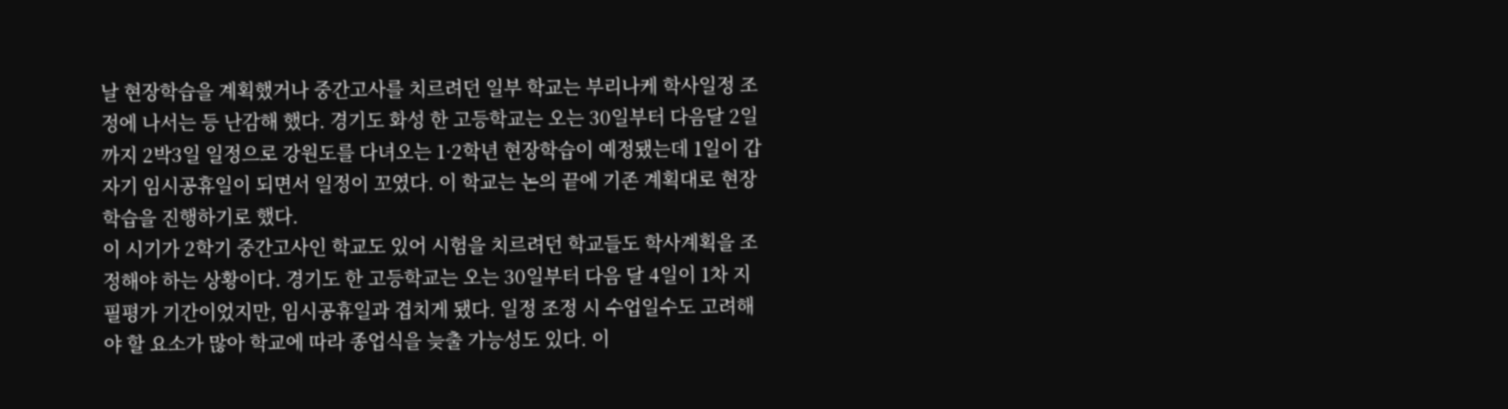날 현장학습을 계획했거나 중간고사를 치르려던 일부 학교는 부리나케 학사일정 조정에 나서는 등 난감해 했다. 경기도 화성 한 고등학교는 오는 30일부터 다음달 2일까지 2박3일 일정으로 강원도를 다녀오는 1·2학년 현장학습이 예정됐는데 1일이 갑자기 임시공휴일이 되면서 일정이 꼬였다. 이 학교는 논의 끝에 기존 계획대로 현장학습을 진행하기로 했다.
이 시기가 2학기 중간고사인 학교도 있어 시험을 치르려던 학교들도 학사계획을 조정해야 하는 상황이다. 경기도 한 고등학교는 오는 30일부터 다음 달 4일이 1차 지필평가 기간이었지만, 임시공휴일과 겹치게 됐다. 일정 조정 시 수업일수도 고려해야 할 요소가 많아 학교에 따라 종업식을 늦출 가능성도 있다. 이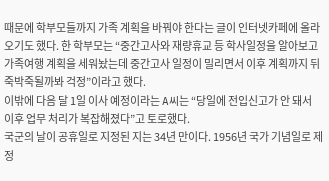때문에 학부모들까지 가족 계획을 바꿔야 한다는 글이 인터넷카페에 올라오기도 했다. 한 학부모는 “중간고사와 재량휴교 등 학사일정을 알아보고 가족여행 계획을 세워놨는데 중간고사 일정이 밀리면서 이후 계획까지 뒤죽박죽될까봐 걱정”이라고 했다.
이밖에 다음 달 1일 이사 예정이라는 A씨는 “당일에 전입신고가 안 돼서 이후 업무 처리가 복잡해졌다”고 토로했다.
국군의 날이 공휴일로 지정된 지는 34년 만이다. 1956년 국가 기념일로 제정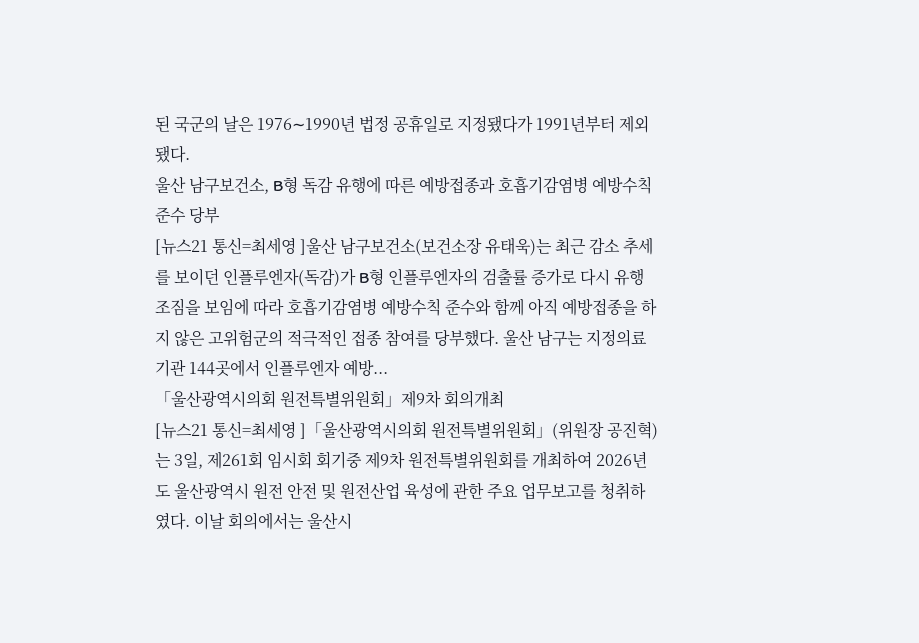된 국군의 날은 1976∼1990년 법정 공휴일로 지정됐다가 1991년부터 제외됐다.
울산 남구보건소, B형 독감 유행에 따른 예방접종과 호흡기감염병 예방수칙 준수 당부
[뉴스21 통신=최세영 ]울산 남구보건소(보건소장 유태욱)는 최근 감소 추세를 보이던 인플루엔자(독감)가 B형 인플루엔자의 검출률 증가로 다시 유행 조짐을 보임에 따라 호흡기감염병 예방수칙 준수와 함께 아직 예방접종을 하지 않은 고위험군의 적극적인 접종 참여를 당부했다. 울산 남구는 지정의료기관 144곳에서 인플루엔자 예방...
「울산광역시의회 원전특별위원회」제9차 회의개최
[뉴스21 통신=최세영 ]「울산광역시의회 원전특별위원회」(위원장 공진혁)는 3일, 제261회 임시회 회기중 제9차 원전특별위원회를 개최하여 2026년도 울산광역시 원전 안전 및 원전산업 육성에 관한 주요 업무보고를 청취하였다. 이날 회의에서는 울산시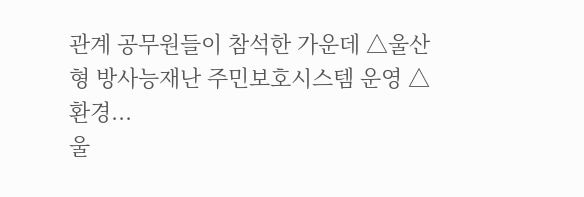관계 공무원들이 참석한 가운데 △울산형 방사능재난 주민보호시스템 운영 △환경...
울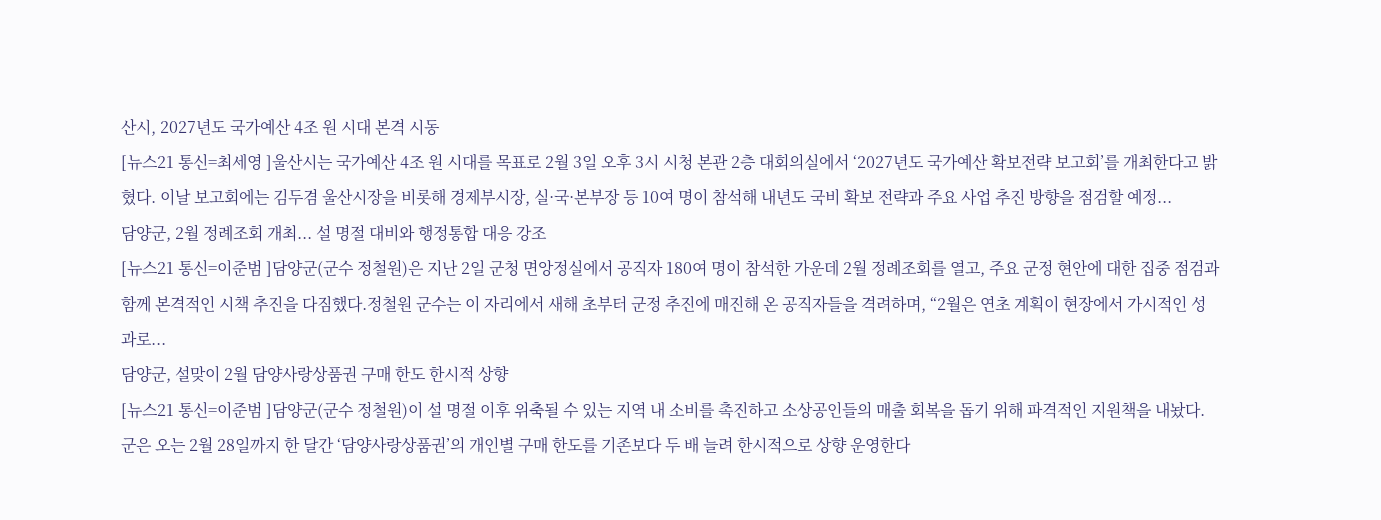산시, 2027년도 국가예산 4조 원 시대 본격 시동
[뉴스21 통신=최세영 ]울산시는 국가예산 4조 원 시대를 목표로 2월 3일 오후 3시 시청 본관 2층 대회의실에서 ‘2027년도 국가예산 확보전략 보고회’를 개최한다고 밝혔다. 이날 보고회에는 김두겸 울산시장을 비롯해 경제부시장, 실·국·본부장 등 10여 명이 참석해 내년도 국비 확보 전략과 주요 사업 추진 방향을 점검할 예정...
담양군, 2월 정례조회 개최... 설 명절 대비와 행정통합 대응 강조
[뉴스21 통신=이준범 ]담양군(군수 정철원)은 지난 2일 군청 면앙정실에서 공직자 180여 명이 참석한 가운데 2월 정례조회를 열고, 주요 군정 현안에 대한 집중 점검과 함께 본격적인 시책 추진을 다짐했다.정철원 군수는 이 자리에서 새해 초부터 군정 추진에 매진해 온 공직자들을 격려하며, “2월은 연초 계획이 현장에서 가시적인 성과로...
담양군, 설맞이 2월 담양사랑상품권 구매 한도 한시적 상향
[뉴스21 통신=이준범 ]담양군(군수 정철원)이 설 명절 이후 위축될 수 있는 지역 내 소비를 촉진하고 소상공인들의 매출 회복을 돕기 위해 파격적인 지원책을 내놨다.군은 오는 2월 28일까지 한 달간 ‘담양사랑상품권’의 개인별 구매 한도를 기존보다 두 배 늘려 한시적으로 상향 운영한다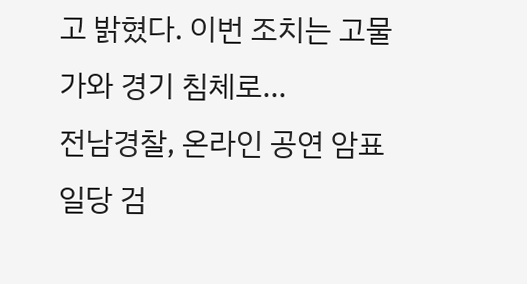고 밝혔다. 이번 조치는 고물가와 경기 침체로...
전남경찰, 온라인 공연 암표 일당 검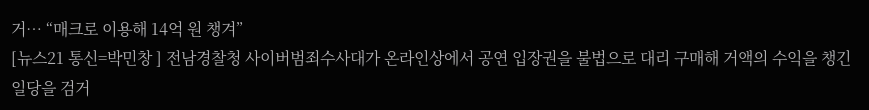거… “매크로 이용해 14억 원 챙겨”
[뉴스21 통신=박민창 ] 전남경찰청 사이버범죄수사대가 온라인상에서 공연 입장권을 불법으로 대리 구매해 거액의 수익을 챙긴 일당을 검거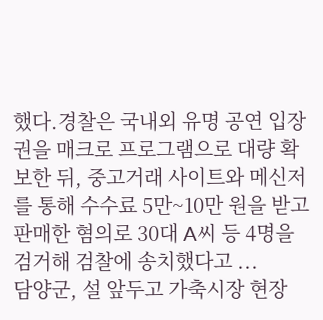했다.경찰은 국내외 유명 공연 입장권을 매크로 프로그램으로 대량 확보한 뒤, 중고거래 사이트와 메신저를 통해 수수료 5만~10만 원을 받고 판매한 혐의로 30대 A씨 등 4명을 검거해 검찰에 송치했다고 ...
담양군, 설 앞두고 가축시장 현장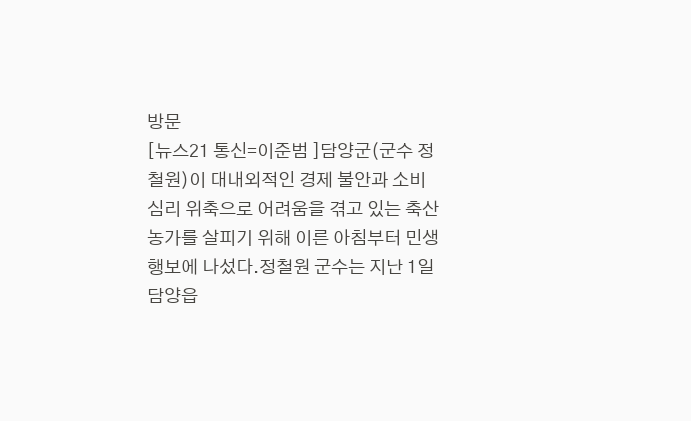방문
[뉴스21 통신=이준범 ]담양군(군수 정철원)이 대내외적인 경제 불안과 소비 심리 위축으로 어려움을 겪고 있는 축산농가를 살피기 위해 이른 아침부터 민생 행보에 나섰다.정철원 군수는 지난 1일 담양읍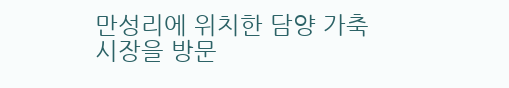만성리에 위치한 담양 가축시장을 방문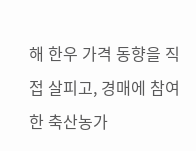해 한우 가격 동향을 직접 살피고, 경매에 참여한 축산농가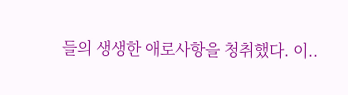들의 생생한 애로사항을 청취했다. 이..